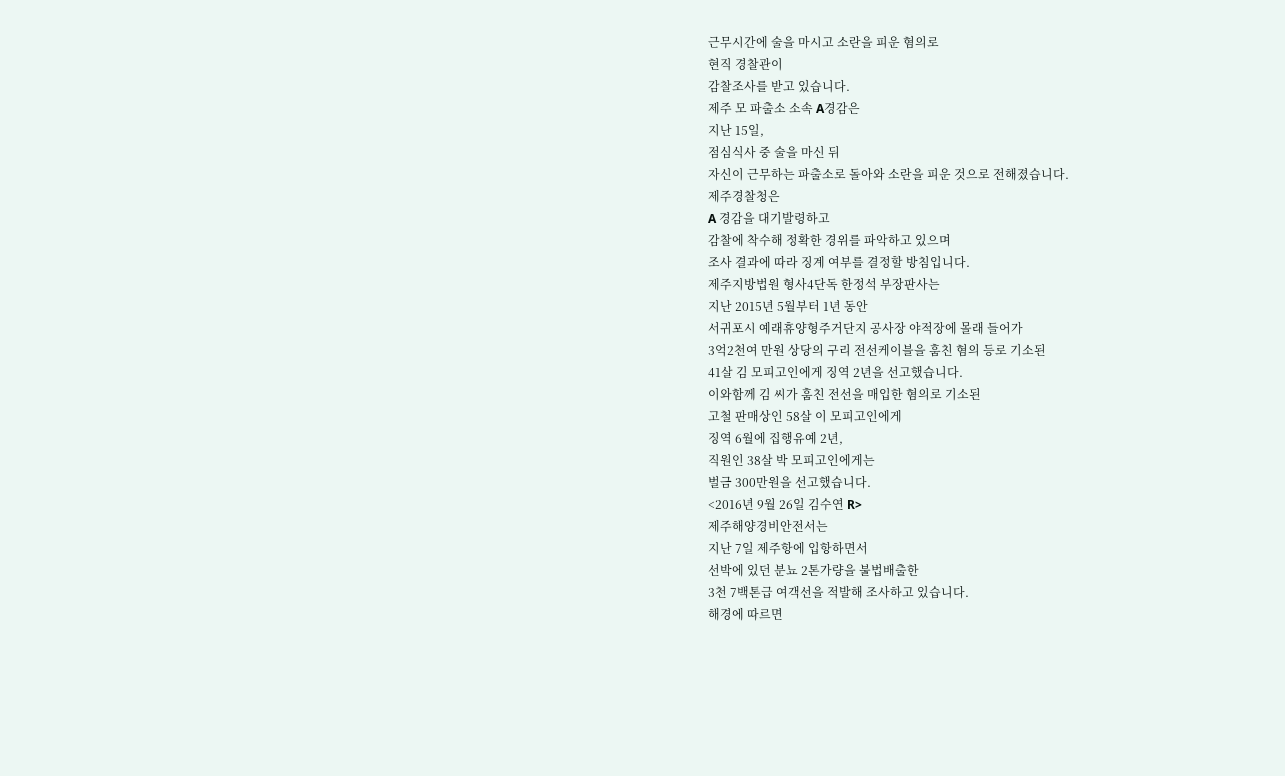근무시간에 술을 마시고 소란을 피운 혐의로
현직 경찰관이
감찰조사를 받고 있습니다.
제주 모 파출소 소속 A경감은
지난 15일,
점심식사 중 술을 마신 뒤
자신이 근무하는 파출소로 돌아와 소란을 피운 것으로 전해졌습니다.
제주경찰청은
A 경감을 대기발령하고
감찰에 착수해 정확한 경위를 파악하고 있으며
조사 결과에 따라 징계 여부를 결정할 방침입니다.
제주지방법원 형사4단독 한정석 부장판사는
지난 2015년 5월부터 1년 동안
서귀포시 예래휴양형주거단지 공사장 야적장에 몰래 들어가
3억2천여 만원 상당의 구리 전선케이블을 훔친 혐의 등로 기소된
41살 김 모피고인에게 징역 2년을 선고했습니다.
이와함께 김 씨가 훔친 전선을 매입한 혐의로 기소된
고철 판매상인 58살 이 모피고인에게
징역 6월에 집행유예 2년,
직원인 38살 박 모피고인에게는
벌금 300만원을 선고했습니다.
<2016년 9월 26일 김수연 R>
제주해양경비안전서는
지난 7일 제주항에 입항하면서
선박에 있던 분뇨 2톤가량을 불법배출한
3천 7백톤급 여객선을 적발해 조사하고 있습니다.
해경에 따르면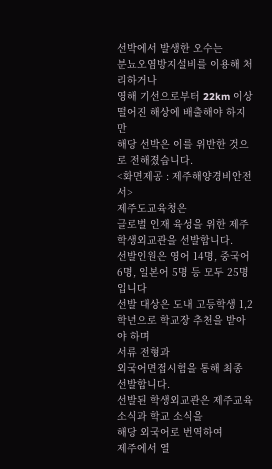선박에서 발생한 오수는
분뇨오염방지설비를 이용해 처리하거나
영해 기선으로부터 22km 이상 떨어진 해상에 배출해야 하지만
해당 선박은 이를 위반한 것으로 전해졌습니다.
<화면제공 : 제주해양경비안전서>
제주도교육청은
글로벌 인재 육성을 위한 제주학생외교관을 선발합니다.
선발인원은 영어 14명, 중국어 6명, 일본어 5명 등 모두 25명입니다
선발 대상은 도내 고등학생 1,2학년으로 학교장 추천을 받아야 하며
서류 전형과
외국어면접시험을 통해 최종 선발합니다.
선발된 학생외교관은 제주교육소식과 학교 소식을
해당 외국어로 번역하여
제주에서 열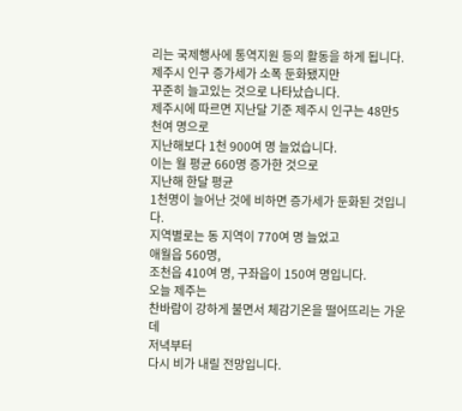리는 국제행사에 통역지원 등의 활동을 하게 됩니다.
제주시 인구 증가세가 소폭 둔화됐지만
꾸준히 늘고있는 것으로 나타났습니다.
제주시에 따르면 지난달 기준 제주시 인구는 48만5천여 명으로
지난해보다 1천 900여 명 늘었습니다.
이는 월 평균 660명 증가한 것으로
지난해 한달 평균
1천명이 늘어난 것에 비하면 증가세가 둔화된 것입니다.
지역별로는 동 지역이 770여 명 늘었고
애월읍 560명,
조천읍 410여 명, 구좌읍이 150여 명입니다.
오늘 제주는
찬바람이 강하게 불면서 체감기온을 떨어뜨리는 가운데
저녁부터
다시 비가 내릴 전망입니다.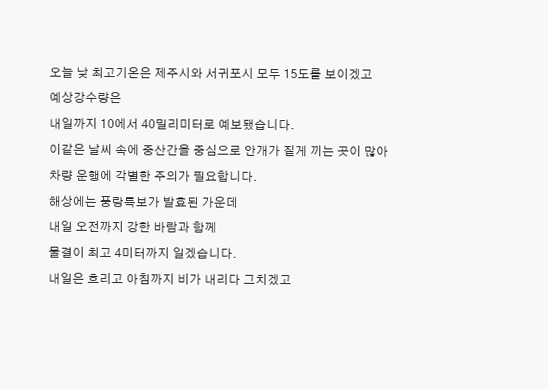오늘 낮 최고기온은 제주시와 서귀포시 모두 15도를 보이겠고
예상강수량은
내일까지 10에서 40밀리미터로 예보됐습니다.
이같은 날씨 속에 중산간을 중심으로 안개가 짙게 끼는 곳이 많아
차량 운행에 각별한 주의가 필요합니다.
해상에는 풍랑특보가 발효된 가운데
내일 오전까지 강한 바람과 함께
물결이 최고 4미터까지 일겠습니다.
내일은 흐리고 아침까지 비가 내리다 그치겠고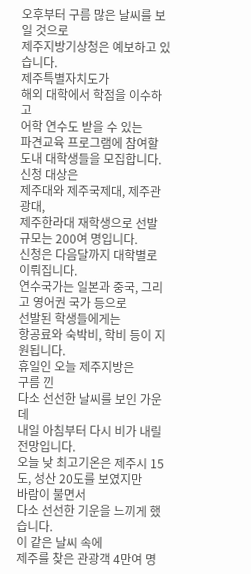오후부터 구름 많은 날씨를 보일 것으로
제주지방기상청은 예보하고 있습니다.
제주특별자치도가
해외 대학에서 학점을 이수하고
어학 연수도 받을 수 있는
파견교육 프로그램에 참여할 도내 대학생들을 모집합니다.
신청 대상은
제주대와 제주국제대, 제주관광대,
제주한라대 재학생으로 선발 규모는 200여 명입니다.
신청은 다음달까지 대학별로 이뤄집니다.
연수국가는 일본과 중국, 그리고 영어권 국가 등으로
선발된 학생들에게는
항공료와 숙박비, 학비 등이 지원됩니다.
휴일인 오늘 제주지방은
구름 낀
다소 선선한 날씨를 보인 가운데
내일 아침부터 다시 비가 내릴 전망입니다.
오늘 낮 최고기온은 제주시 15도, 성산 20도를 보였지만
바람이 불면서
다소 선선한 기운을 느끼게 했습니다.
이 같은 날씨 속에
제주를 찾은 관광객 4만여 명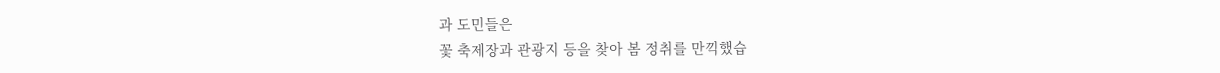과 도민들은
꽃 축제장과 관광지 등을 찾아 봄 정취를 만끽했습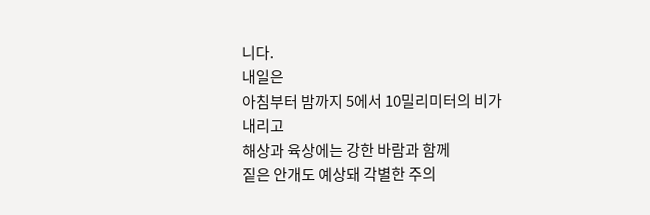니다.
내일은
아침부터 밤까지 5에서 10밀리미터의 비가 내리고
해상과 육상에는 강한 바람과 함께
짙은 안개도 예상돼 각별한 주의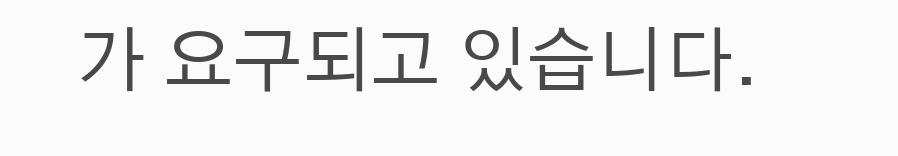가 요구되고 있습니다.